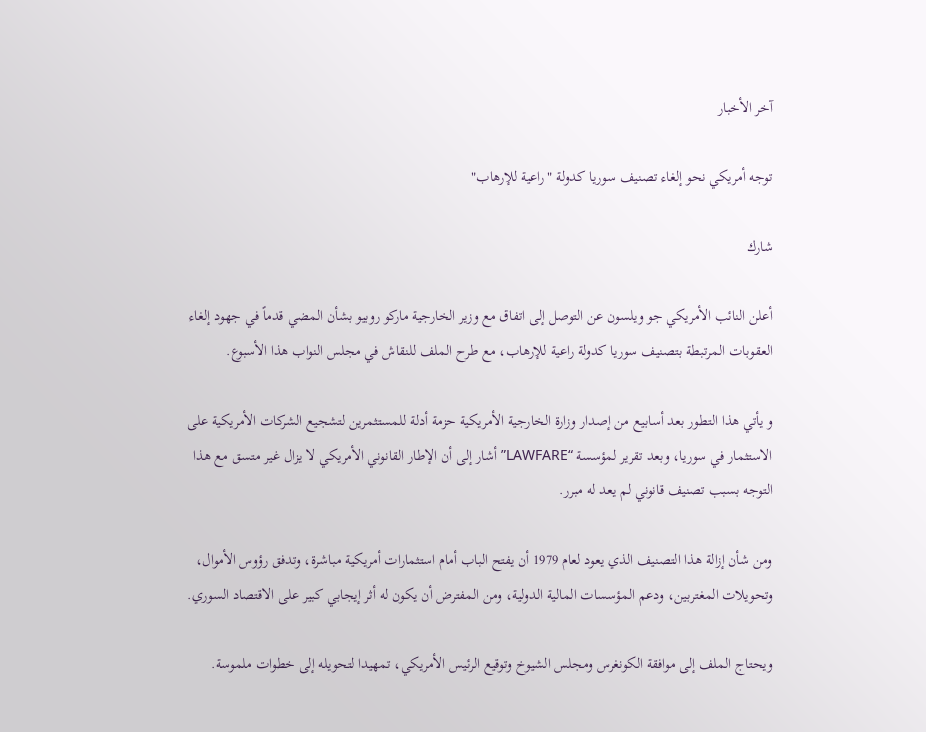آخر الأخبار

توجه أمريكي نحو إلغاء تصنيف سوريا كدولة "راعية للإرهاب"

شارك

أعلن النائب الأمريكي جو ويلسون عن التوصل إلى اتفاق مع وزير الخارجية ماركو روبيو بشأن المضي قدماً في جهود إلغاء العقوبات المرتبطة بتصنيف سوريا كدولة راعية للإرهاب، مع طرح الملف للنقاش في مجلس النواب هذا الأسبوع.

و يأتي هذا التطور بعد أسابيع من إصدار وزارة الخارجية الأمريكية حزمة أدلة للمستثمرين لتشجيع الشركات الأمريكية على الاستثمار في سوريا، وبعد تقرير لمؤسسة “LAWFARE” أشار إلى أن الإطار القانوني الأمريكي لا يزال غير متسق مع هذا التوجه بسبب تصنيف قانوني لم يعد له مبرر.

ومن شأن إزالة هذا التصنيف الذي يعود لعام 1979 أن يفتح الباب أمام استثمارات أمريكية مباشرة، وتدفق رؤوس الأموال، وتحويلات المغتربين، ودعم المؤسسات المالية الدولية، ومن المفترض أن يكون له أثر إيجابي كبير على الاقتصاد السوري.

ويحتاج الملف إلى موافقة الكونغرس ومجلس الشيوخ وتوقيع الرئيس الأمريكي، تمهيدا لتحويله إلى خطوات ملموسة.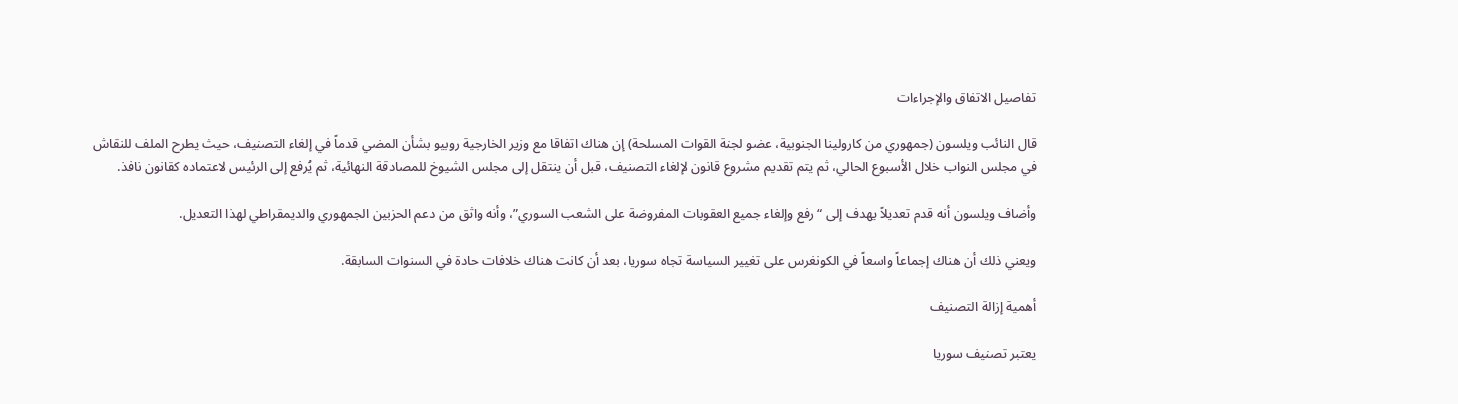تفاصيل الاتفاق والإجراءات

قال النائب ويلسون (جمهوري من كارولينا الجنوبية، عضو لجنة القوات المسلحة) إن هناك اتفاقا مع وزير الخارجية روبيو بشأن المضي قدماً في إلغاء التصنيف، حيث يطرح الملف للنقاش في مجلس النواب خلال الأسبوع الحالي، ثم يتم تقديم مشروع قانون لإلغاء التصنيف، قبل أن ينتقل إلى مجلس الشيوخ للمصادقة النهائية، ثم يُرفع إلى الرئيس لاعتماده كقانون نافذ.

وأضاف ويلسون أنه قدم تعديلاً يهدف إلى “رفع وإلغاء جميع العقوبات المفروضة على الشعب السوري”، وأنه واثق من دعم الحزبين الجمهوري والديمقراطي لهذا التعديل.

ويعني ذلك أن هناك إجماعاً واسعاً في الكونغرس على تغيير السياسة تجاه سوريا، بعد أن كانت هناك خلافات حادة في السنوات السابقة.

أهمية إزالة التصنيف

يعتبر تصنيف سوريا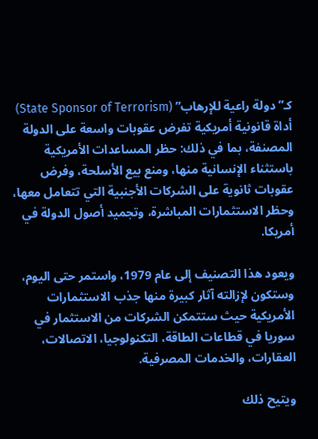كـ”دولة راعية للإرهاب” (State Sponsor of Terrorism) أداة قانونية أمريكية تفرض عقوبات واسعة على الدولة المصنفة، بما في ذلك: حظر المساعدات الأمريكية باستثناء الإنسانية منها، ومنع بيع الأسلحة، وفرض عقوبات ثانوية على الشركات الأجنبية التي تتعامل معها، وحظر الاستثمارات المباشرة، وتجميد أصول الدولة في أمريكا.

ويعود هذا التصنيف إلى عام 1979، واستمر حتى اليوم، وستكون لإزالته آثار كبيرة منها جذب الاستثمارات الأمريكية حيث ستتمكن الشركات من الاستثمار في سوريا في قطاعات الطاقة، التكنولوجيا، الاتصالات، العقارات، والخدمات المصرفية.

ويتيح ذلك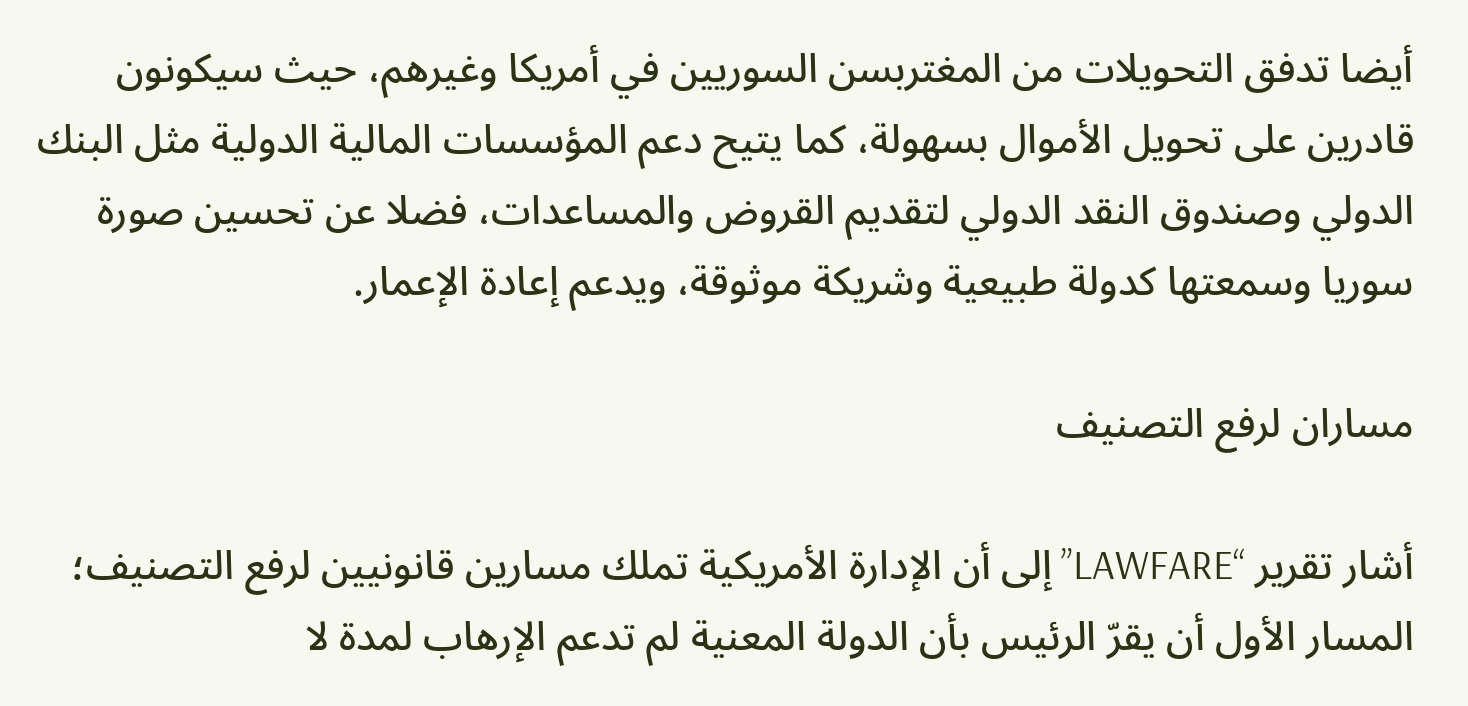أيضا تدفق التحويلات من المغتربسن السوريين في أمريكا وغيرهم، حيث سيكونون قادرين على تحويل الأموال بسهولة، كما يتيح دعم المؤسسات المالية الدولية مثل البنك الدولي وصندوق النقد الدولي لتقديم القروض والمساعدات، فضلا عن تحسين صورة سوريا وسمعتها كدولة طبيعية وشريكة موثوقة، ويدعم إعادة الإعمار.

مساران لرفع التصنيف

أشار تقرير “LAWFARE” إلى أن الإدارة الأمريكية تملك مسارين قانونيين لرفع التصنيف؛ المسار الأول أن يقرّ الرئيس بأن الدولة المعنية لم تدعم الإرهاب لمدة لا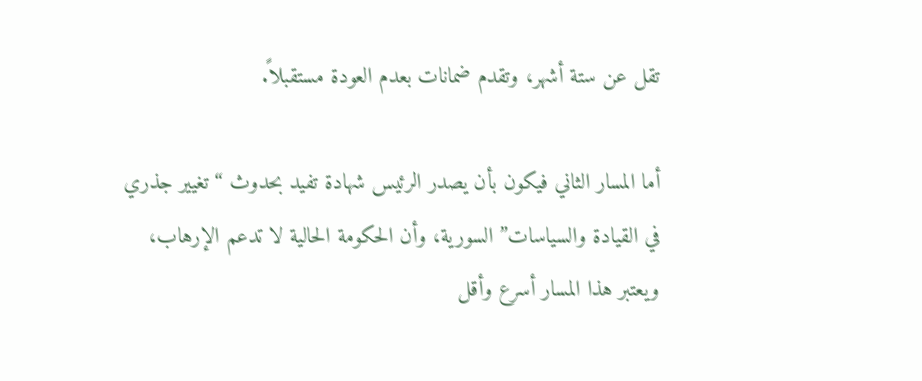تقل عن ستة أشهر، وتقدم ضمانات بعدم العودة مستقبلاً.

أما المسار الثاني فيكون بأن يصدر الرئيس شهادة تفيد بحدوث “تغيير جذري في القيادة والسياسات” السورية، وأن الحكومة الحالية لا تدعم الإرهاب، ويعتبر هذا المسار أسرع وأقل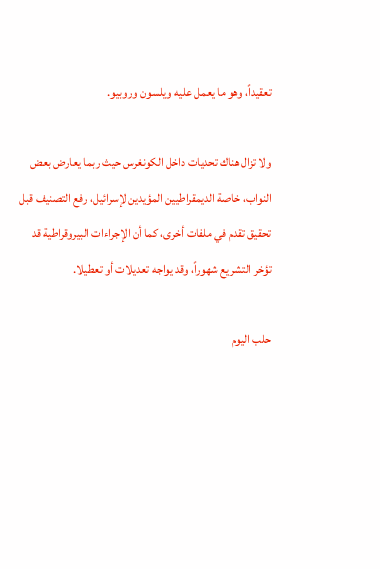تعقيداً، وهو ما يعمل عليه ويلسون وروبيو.

ولا تزال هناك تحديات داخل الكونغرس حيث ربما يعارض بعض النواب، خاصة الديمقراطيين المؤيدين لإسرائيل، رفع التصنيف قبل تحقيق تقدم في ملفات أخرى، كما أن الإجراءات البيروقراطية قد تؤخر التشريع شهوراً، وقد يواجه تعديلات أو تعطيلا.

حلب اليوم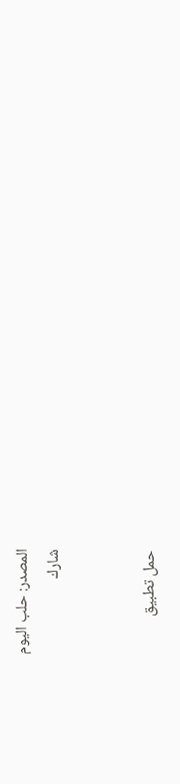المصدر: حلب اليوم
شارك


حمل تطبيق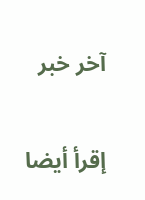آخر خبر

إقرأ أيضا